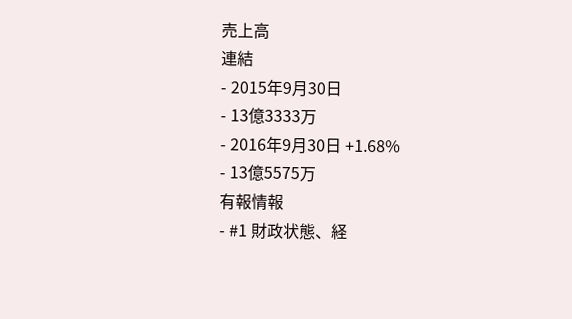売上高
連結
- 2015年9月30日
- 13億3333万
- 2016年9月30日 +1.68%
- 13億5575万
有報情報
- #1 財政状態、経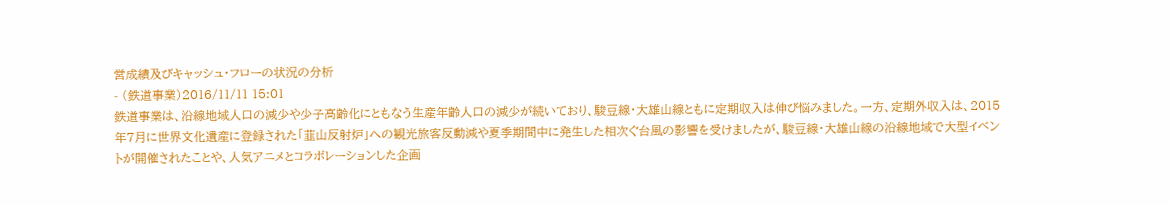営成績及びキャッシュ・フローの状況の分析
- (鉄道事業)2016/11/11 15:01
鉄道事業は、沿線地域人口の減少や少子高齢化にともなう生産年齢人口の減少が続いており、駿豆線・大雄山線ともに定期収入は伸び悩みました。一方、定期外収入は、2015年7月に世界文化遺産に登録された「韮山反射炉」への観光旅客反動減や夏季期間中に発生した相次ぐ台風の影響を受けましたが、駿豆線・大雄山線の沿線地域で大型イベントが開催されたことや、人気アニメとコラボレーションした企画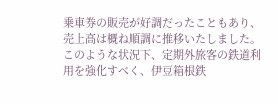乗車券の販売が好調だったこともあり、売上高は概ね順調に推移いたしました。このような状況下、定期外旅客の鉄道利用を強化すべく、伊豆箱根鉄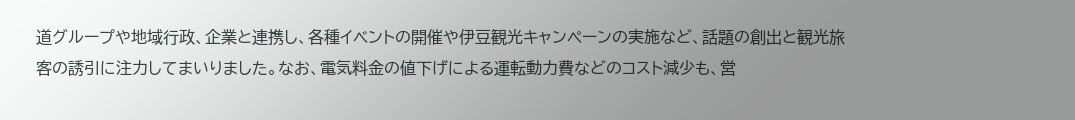道グループや地域行政、企業と連携し、各種イベントの開催や伊豆観光キャンペーンの実施など、話題の創出と観光旅客の誘引に注力してまいりました。なお、電気料金の値下げによる運転動力費などのコスト減少も、営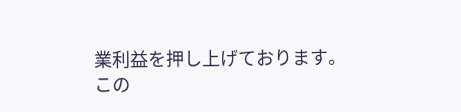業利益を押し上げております。
この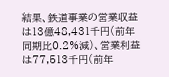結果、鉄道事業の営業収益は13億48,431千円(前年同期比0.2%減)、営業利益は77,513千円(前年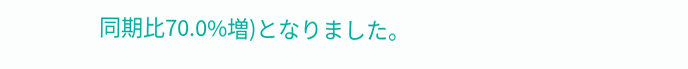同期比70.0%増)となりました。